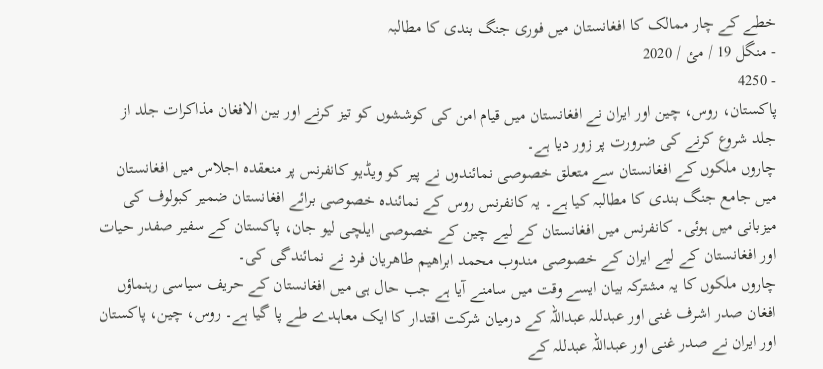خطے کے چار ممالک کا افغانستان میں فوری جنگ بندی کا مطالبہ
- منگل 19 / مئ / 2020
- 4250
پاکستان، روس، چین اور ایران نے افغانستان میں قیام امن کی کوششوں کو تیز کرنے اور بین الافغان مذاکرات جلد از جلد شروع کرنے کی ضرورت پر زور دیا ہے۔
چاروں ملکوں کے افغانستان سے متعلق خصوصی نمائندوں نے پیر کو ویڈیو کانفرنس پر منعقدہ اجلاس میں افغانستان میں جامع جنگ بندی کا مطالبہ کیا ہے۔ یہ کانفرنس روس کے نمائندہ خصوصی برائے افغانستان ضمیر کبولوف کی میزبانی میں ہوئی۔ کانفرنس میں افغانستان کے لیے چین کے خصوصی ایلچی لیو جان، پاکستان کے سفیر صفدر حیات اور افغانستان کے لیے ایران کے خصوصی مندوب محمد ابراهیم طاهریان فرد نے نمائندگی کی۔
چاروں ملکوں کا یہ مشترکہ بیان ایسے وقت میں سامنے آیا ہے جب حال ہی میں افغانستان کے حریف سیاسی رہنماؤں افغان صدر اشرف غنی اور عبدللہ عبداللہ کے درمیان شرکت اقتدار کا ایک معاہدے طے پا گیا ہے۔ روس، چین، پاکستان اور ایران نے صدر غنی اور عبداللہ عبدللہ کے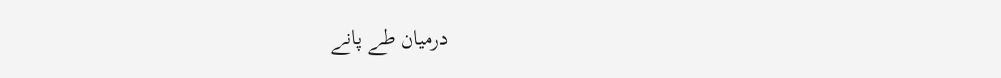درمیان طے پانے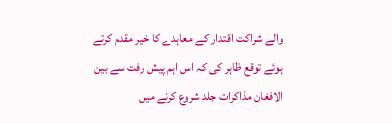والے شراکت اقتدار کے معاہدے کا خیر مقدم کرتے ہوئے توقع ظاہر کی کہ اس اہم پیش رفت سے بین الافغان مذاکرات جلد شروع کرنے میں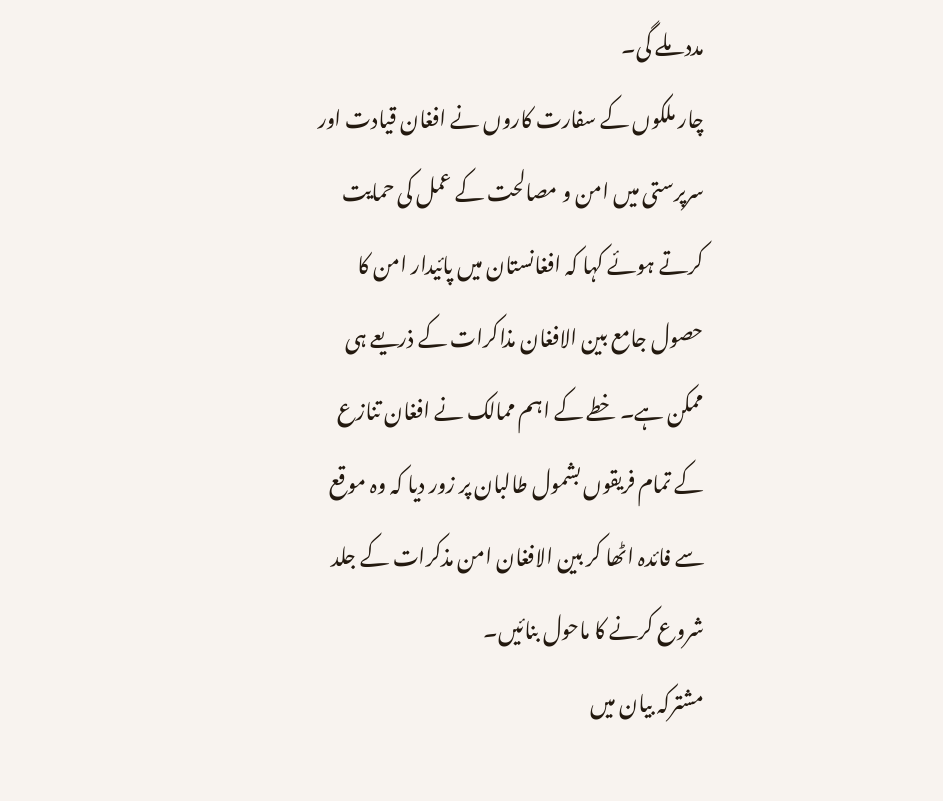مدد ملے گی۔
چار ملکوں کے سفارت کاروں نے افغان قیادت اور سرپرستی میں امن و مصالحت کے عمل کی حمایت کرتے ہوئے کہا کہ افغانستان میں پائیدار امن کا حصول جامع بین الافغان مذاکرات کے ذریعے ہی ممکن ہے۔ خطے کے اہم ممالک نے افغان تنازع کے تمام فریقوں بشمول طالبان پر زور دیا کہ وہ موقع سے فائدہ اٹھا کر بین الافغان امن مذکرات کے جلد شروع کرنے کا ماحول بنائیں۔
مشترکہ بیان میں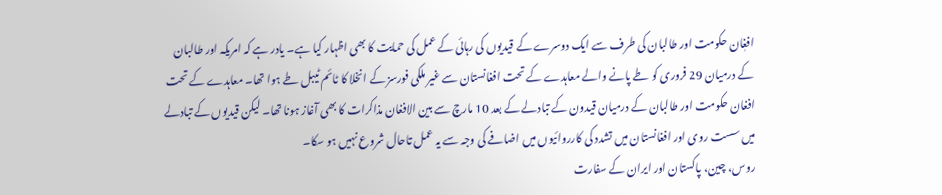افغٖان حکومت اور طالبان کی طرف سے ایک دوسرے کے قیدیوں کی رہائی کے عمل کی حمایت کا بھی اظہار کیا ہے۔ یادر ہے کہ امریکہ اور طالبان کے درمیان 29 فروری کو طے پانے والے معاہدے کے تحت افغانستان سے غیر ملکی فورسز کے انخلا کا ٹائم ٹیبل طے ہوا تھا۔ معاہدے کے تحت افغان حکومت اور طالبان کے درمیان قیدون کے تبادلے کے بعد 10 مارچ سے بین الافغان مذاکرات کا بھی آغاز ہونا تھا۔ لیکن قیدیوں کے تبادلے میں سست روی اور افغانستان میں تشدد کی کارروائیوں میں اضافے کی وجہ سے یہ عمل تاحال شروع نہیں ہو سکا۔
روس، چین، پاکستان اور ایران کے سفارت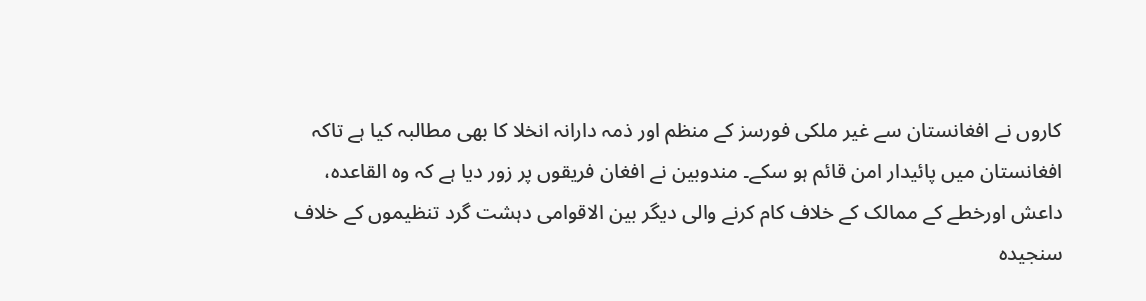کاروں نے افغانستان سے غیر ملکی فورسز کے منظم اور ذمہ دارانہ انخلا کا بھی مطالبہ کیا ہے تاکہ افغانستان میں پائیدار امن قائم ہو سکے۔ مندوبین نے افغان فریقوں پر زور دیا ہے کہ وہ القاعدہ، داعش اورخطے کے ممالک کے خلاف کام کرنے والی دیگر بین الاقوامی دہشت گرد تنظیموں کے خلاف سنجیدہ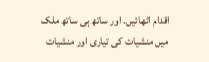اقدام اٹھائیں۔ اور ساتھ ہی ساتھ ملک میں منشیات کی تیاری اور منشیات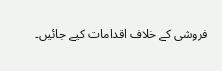فروشی کے خلاف اقدامات کیے جائیں۔